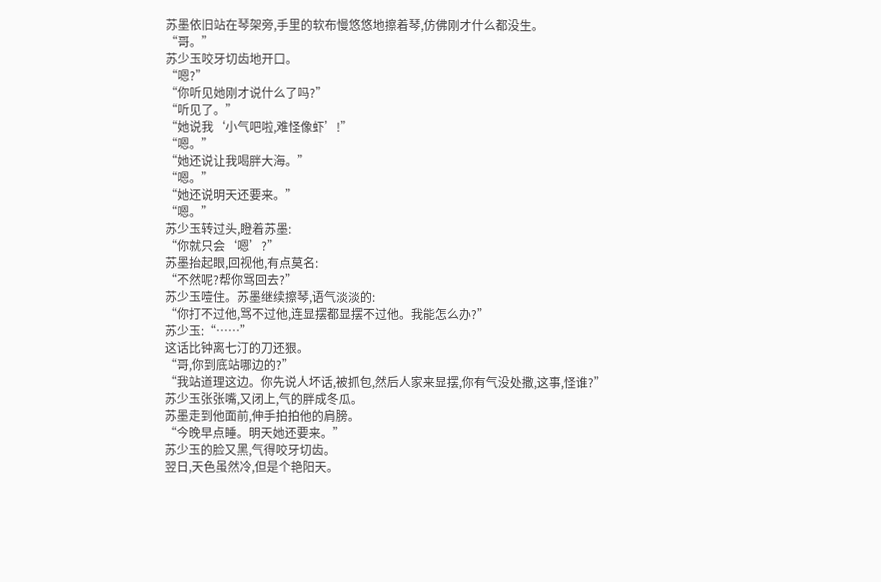苏墨依旧站在琴架旁,手里的软布慢悠悠地擦着琴,仿佛刚才什么都没生。
“哥。”
苏少玉咬牙切齿地开口。
“嗯?”
“你听见她刚才说什么了吗?”
“听见了。”
“她说我‘小气吧啦,难怪像虾’!”
“嗯。”
“她还说让我喝胖大海。”
“嗯。”
“她还说明天还要来。”
“嗯。”
苏少玉转过头,瞪着苏墨:
“你就只会‘嗯’?”
苏墨抬起眼,回视他,有点莫名:
“不然呢?帮你骂回去?”
苏少玉噎住。苏墨继续擦琴,语气淡淡的:
“你打不过他,骂不过他,连显摆都显摆不过他。我能怎么办?”
苏少玉:“……”
这话比钟离七汀的刀还狠。
“哥,你到底站哪边的?”
“我站道理这边。你先说人坏话,被抓包,然后人家来显摆,你有气没处撒,这事,怪谁?”
苏少玉张张嘴,又闭上,气的胖成冬瓜。
苏墨走到他面前,伸手拍拍他的肩膀。
“今晚早点睡。明天她还要来。”
苏少玉的脸又黑,气得咬牙切齿。
翌日,天色虽然冷,但是个艳阳天。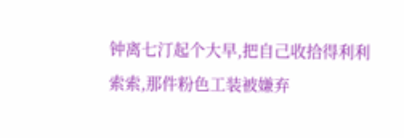钟离七汀起个大早,把自己收拾得利利索索,那件粉色工装被嫌弃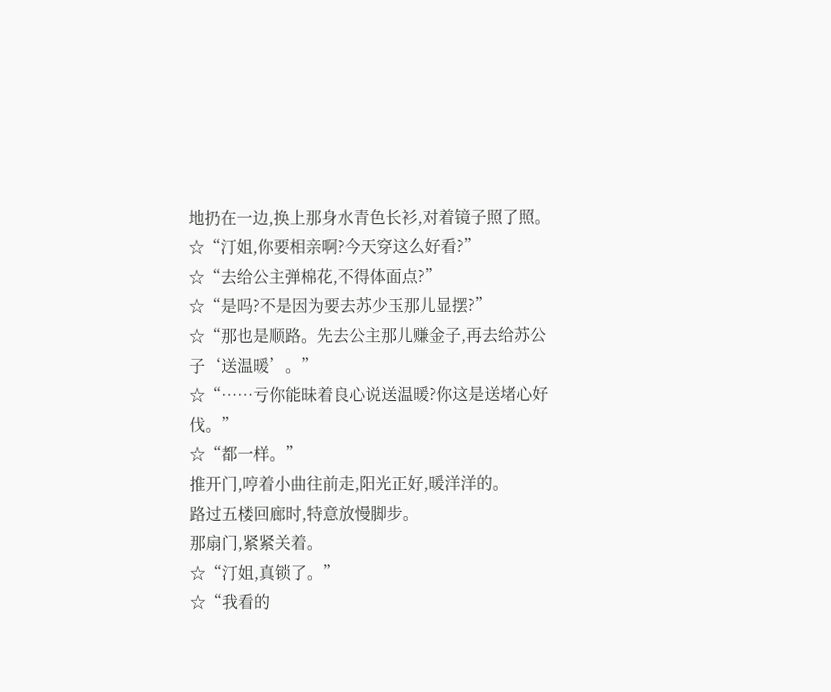地扔在一边,换上那身水青色长衫,对着镜子照了照。
☆“汀姐,你要相亲啊?今天穿这么好看?”
☆“去给公主弹棉花,不得体面点?”
☆“是吗?不是因为要去苏少玉那儿显摆?”
☆“那也是顺路。先去公主那儿赚金子,再去给苏公子‘送温暖’。”
☆“……亏你能昧着良心说送温暖?你这是送堵心好伐。”
☆“都一样。”
推开门,哼着小曲往前走,阳光正好,暖洋洋的。
路过五楼回廊时,特意放慢脚步。
那扇门,紧紧关着。
☆“汀姐,真锁了。”
☆“我看的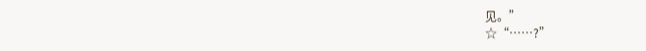见。”
☆“……?”